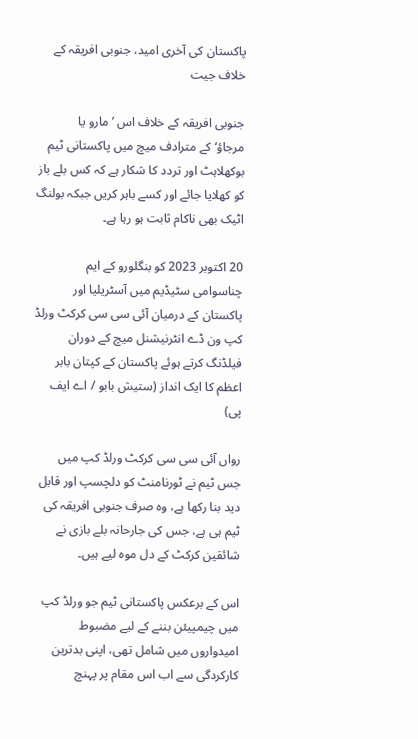پاکستان کی آخری امید، جنوبی افریقہ کے خلاف جیت

جنوبی افریقہ کے خلاف اس ’مارو یا مرجاؤ‘کے مترادف میچ میں پاکستانی ٹیم بوکھلاہٹ اور تردد کا شکار ہے کہ کس بلے باز کو کھلایا جائے اور کسے باہر کریں جبکہ بولنگ اٹیک بھی ناکام ثابت ہو رہا ہے۔

20 اکتوبر 2023 کو بنگلورو کے ایم چناسوامی سٹیڈیم میں آسٹریلیا اور پاکستان کے درمیان آئی سی سی کرکٹ ورلڈ کپ ون ڈے انٹرنیشنل میچ کے دوران فیلڈنگ کرتے ہوئے پاکستان کے کپتان بابر اعظم کا ایک انداز (ستیش بابو / اے ایف پی)

رواں آئی سی سی کرکٹ ورلڈ کپ میں جس ٹیم نے ٹورنامنٹ کو دلچسپ اور قابل دید بنا رکھا ہے، وہ صرف جنوبی افریقہ کی ٹیم ہی ہے، جس کی جارحانہ بلے بازی نے شائقین کرکٹ کے دل موہ لیے ہیں۔

اس کے برعکس پاکستانی ٹیم جو ورلڈ کپ میں چیمپیئن بننے کے لیے مضبوط امیدواروں میں شامل تھی، اپنی بدترین کارکردگی سے اب اس مقام پر پہنچ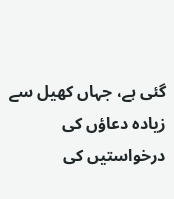گئی ہے، جہاں کھیل سے زیادہ دعاؤں کی درخواستیں کی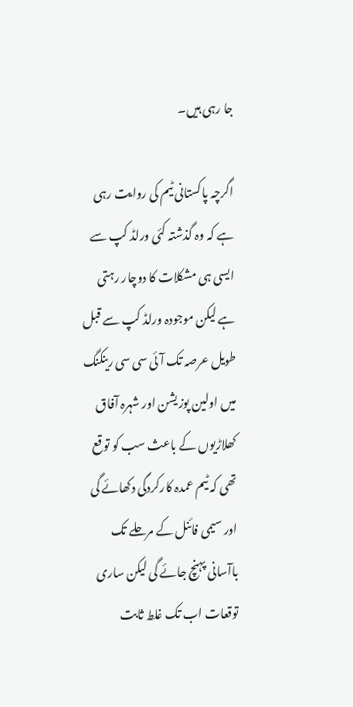جا رہی ہیں۔

اگرچہ پاکستانی ٹیم کی روایت رہی ہے کہ وہ گذشتہ کئی ورلڈ کپ سے ایسی ہی مشکلات کا دوچار رہتی ہے لیکن موجودہ ورلڈ کپ سے قبل طویل عرصہ تک آئی سی سی رینکنگ میں اولین پوزیشن اور شہرہ آفاق کھلاڑیوں کے باعث سب کو توقع تھی کہ ٹیم عمدہ کارکردگی دکھائے گی اور سیمی فائنل کے مرحلے تک باآسانی پہنچ جائے گی لیکن ساری توقعات اب تک غلط ثابت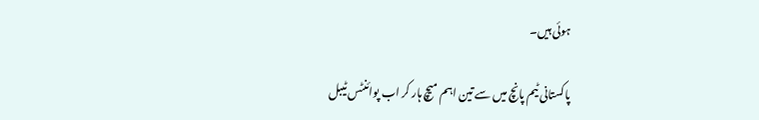ہوئی ہیں۔

پاکستانی ٹیم پانچ میں سے تین اہم میچ ہار کر اب پوائنٹس ٹیبل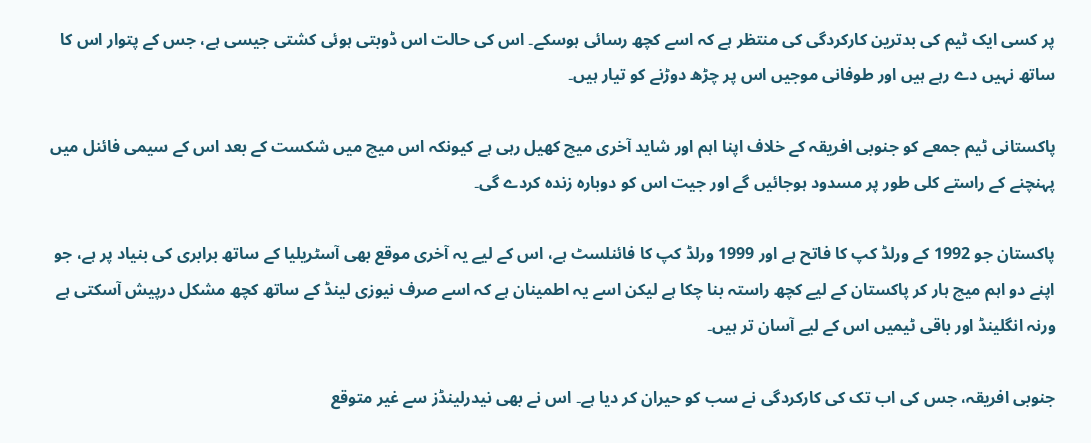پر کسی ایک ٹیم کی بدترین کارکردگی کی منتظر ہے کہ اسے کچھ رسائی ہوسکے۔ اس کی حالت اس ڈوبتی ہوئی کشتی جیسی ہے، جس کے پتوار اس کا ساتھ نہیں دے رہے ہیں اور طوفانی موجیں اس پر چڑھ دوڑنے کو تیار ہیں۔

پاکستانی ٹیم جمعے کو جنوبی افریقہ کے خلاف اپنا اہم اور شاید آخری میچ کھیل رہی ہے کیونکہ اس میچ میں شکست کے بعد اس کے سیمی فائنل میں پہنچنے کے راستے کلی طور پر مسدود ہوجائیں گے اور جیت اس کو دوبارہ زندہ کردے گی۔

پاکستان جو 1992 کے ورلڈ کپ کا فاتح ہے اور 1999 ورلڈ کپ کا فائنلسٹ ہے، اس کے لیے یہ آخری موقع بھی آسٹریلیا کے ساتھ برابری کی بنیاد پر ہے، جو اپنے دو اہم میچ ہار کر پاکستان کے لیے کچھ راستہ بنا چکا ہے لیکن اسے یہ اطمینان ہے کہ اسے صرف نیوزی لینڈ کے ساتھ کچھ مشکل درپیش آسکتی ہے ورنہ انگلینڈ اور باقی ٹیمیں اس کے لیے آسان تر ہیں۔

جنوبی افریقہ، جس کی اب تک کی کارکردگی نے سب کو حیران کر دیا ہے۔ اس نے بھی نیدرلینڈز سے غیر متوقع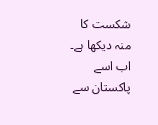شکست کا منہ دیکھا ہے۔ اب اسے پاکستان سے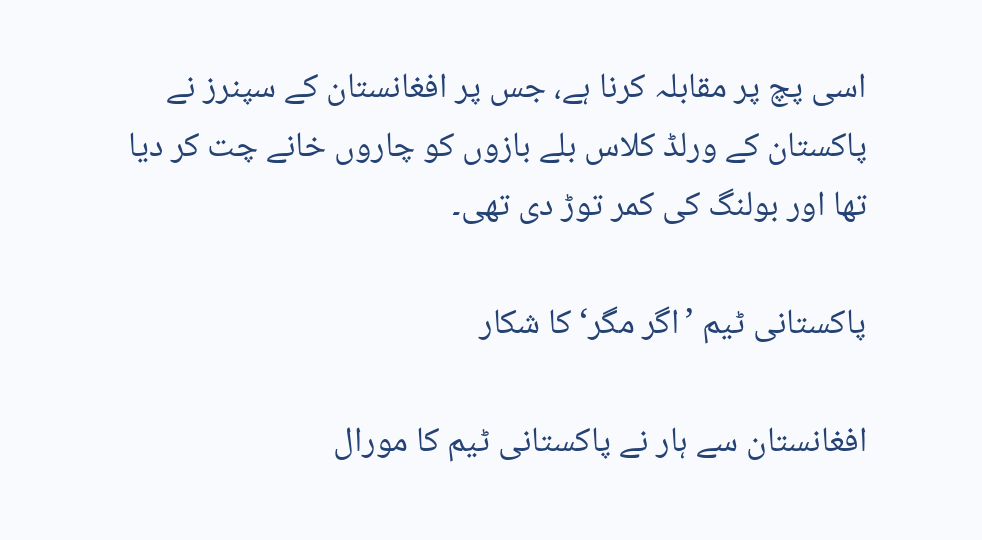اسی پچ پر مقابلہ کرنا ہے، جس پر افغانستان کے سپنرز نے پاکستان کے ورلڈ کلاس بلے بازوں کو چاروں خانے چت کر دیا تھا اور بولنگ کی کمر توڑ دی تھی۔

پاکستانی ٹیم ’اگر مگر‘ کا شکار

افغانستان سے ہار نے پاکستانی ٹیم کا مورال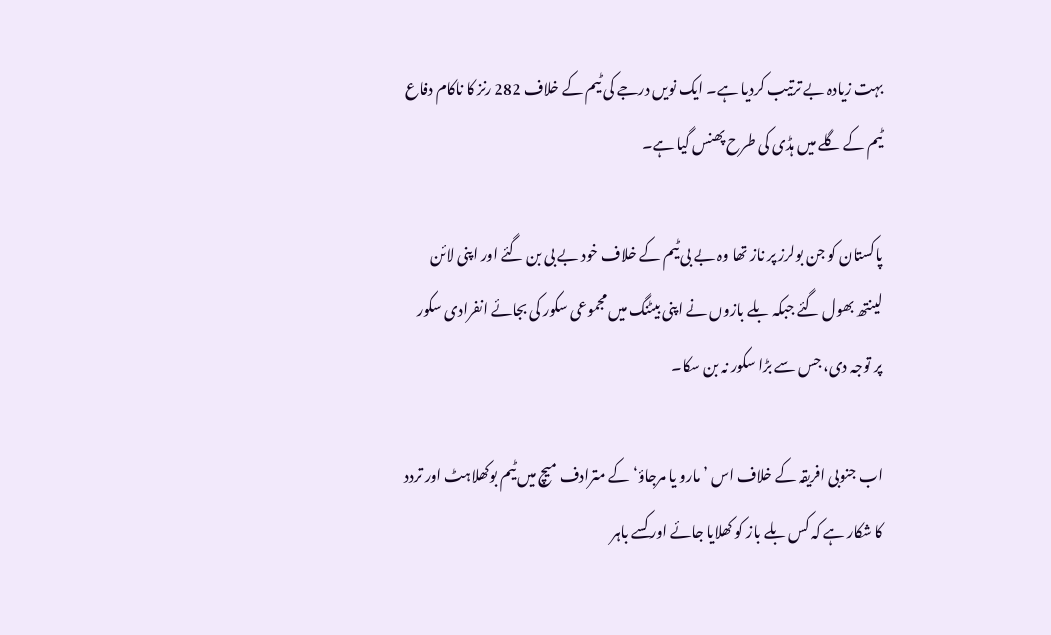بہت زیادہ بے ترتیب کردیا ہے۔ ایک نویں درجے کی ٹیم کے خلاف 282 رنز کا ناکام دفاع ٹیم کے گلے میں ہڈی کی طرح پھنس گیا ہے۔

پاکستان کو جن بولرز پر ناز تھا وہ بے بی ٹیم کے خلاف خود بے بی بن گئے اور اپنی لائن لینتھ بھول گئے جبکہ بلے بازوں نے اپنی بیٹنگ میں مجموعی سکور کی بجائے انفرادی سکور پر توجہ دی، جس سے بڑا سکور نہ بن سکا۔

اب جنوبی افریقہ کے خلاف اس ’مارو یا مرجاؤ‘کے مترادف میچ میں ٹیم بوکھلاہٹ اور تردد کا شکار ہے کہ کس بلے باز کو کھلایا جائے اور کسے باہر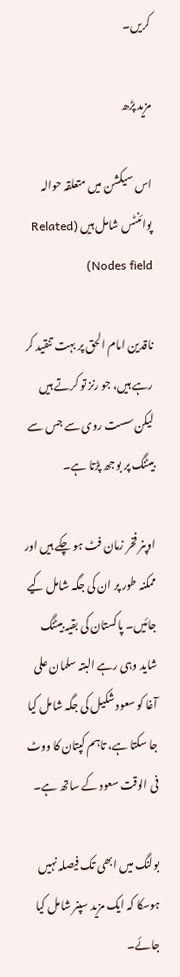کریں۔

مزید پڑھ

اس سیکشن میں متعلقہ حوالہ پوائنٹس شامل ہیں (Related Nodes field)

ناقدین امام الحق پر بہت تنقید کر رہے ہیں، جو رنز تو کرتے ہیں لیکن سست روی سے جس سے بیٹنگ پر بوجھ پڑتا ہے۔

اوپنر فخر زمان فٹ ہو چکے ہیں اور ممکنہ طور پر ان کی جگہ شامل کیے جائیں۔ پاکستان کی بقیہ بیٹنگ شاید وہی رہے البتہ سلمان علی آغا کو سعود شکیل کی جگہ شامل کیا جا سکتا ہے، تاہم کپتان کا ووٹ فی الوقت سعود کے ساتھ ہے۔

بولنگ میں ابھی تک فیصلہ نہیں ہوسکا کہ ایک مزید سپنر شامل کیا جائے۔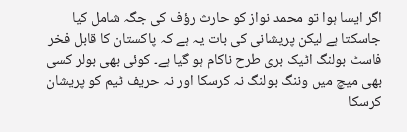اگر ایسا ہوا تو محمد نواز کو حارث رؤف کی جگہ شامل کیا جاسکتا ہے لیکن پریشانی کی بات یہ ہے کہ پاکستان کا قابل فخر فاسٹ بولنگ اٹیک بری طرح ناکام ہو گیا ہے۔ کوئی بھی بولر کسی بھی میچ میں وننگ بولنگ نہ کرسکا اور نہ حریف ٹیم کو پریشان کرسکا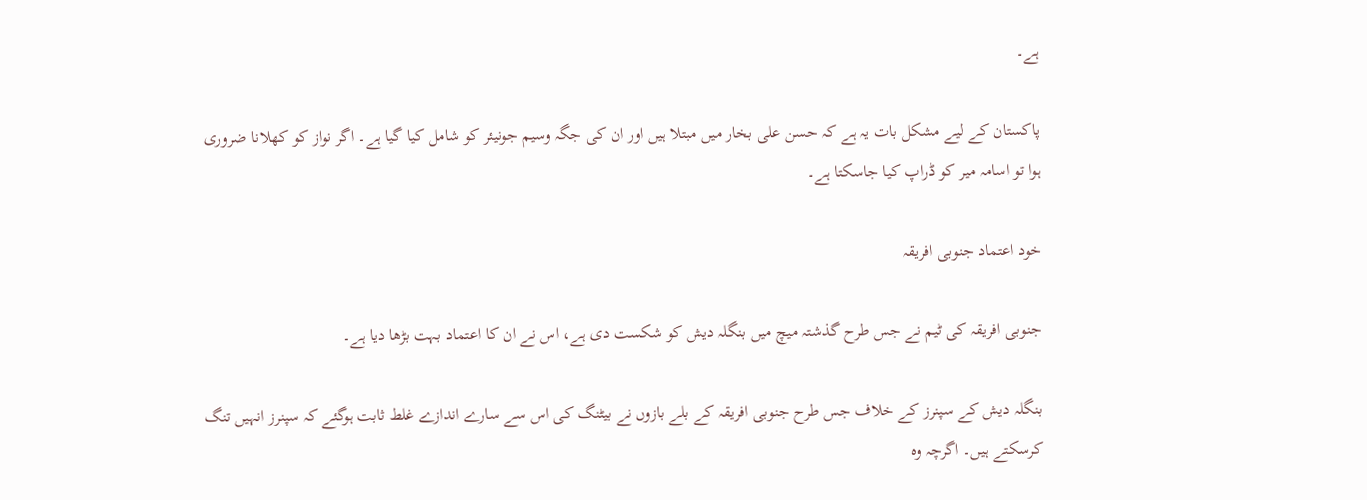ہے۔

پاکستان کے لیے مشکل بات یہ ہے کہ حسن علی بخار میں مبتلا ہیں اور ان کی جگہ وسیم جونیئر کو شامل کیا گیا ہے۔ اگر نواز کو کھلانا ضروری ہوا تو اسامہ میر کو ڈراپ کیا جاسکتا ہے۔

خود اعتماد جنوبی افریقہ

جنوبی افریقہ کی ٹیم نے جس طرح گذشتہ میچ میں بنگلہ دیش کو شکست دی ہے، اس نے ان کا اعتماد بہت بڑھا دیا ہے۔

بنگلہ دیش کے سپنرز کے خلاف جس طرح جنوبی افریقہ کے بلے بازوں نے بیٹنگ کی اس سے سارے اندازے غلط ثابت ہوگئے کہ سپنرز انہیں تنگ کرسکتے ہیں۔ اگرچہ وہ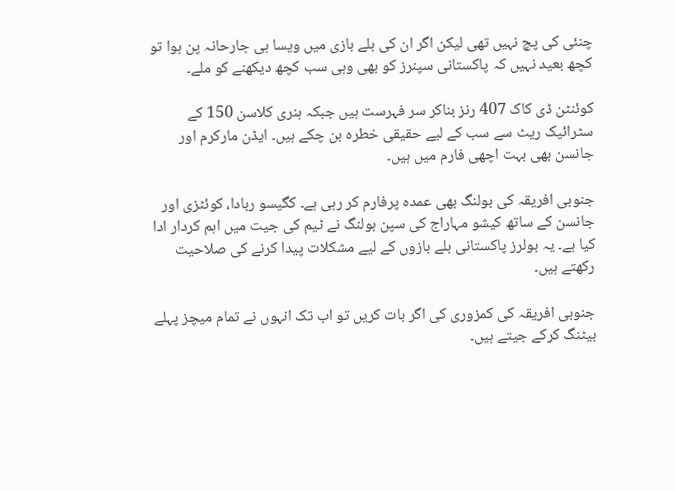چنئی کی پچ نہیں تھی لیکن اگر ان کی بلے بازی میں ویسا ہی جارحانہ پن ہوا تو کچھ بعید نہیں کہ پاکستانی سپنرز کو بھی وہی سب کچھ دیکھنے کو ملے۔

کوئنٹن ڈی کاک 407 رنز بناکر سر فہرست ہیں جبکہ ہنری کلاسن 150 کے سٹرائیک ریٹ سے سب کے لیے حقیقی خطرہ بن چکے ہیں۔ ایڈن مارکرم اور جانسن بھی بہت اچھی فارم میں ہیں۔

جنوبی افریقہ کی بولنگ بھی عمدہ پرفارم کر رہی ہے۔ کگیسو ربادا، کوئٹزی اور جانسن کے ساتھ کیشو مہاراج کی سپن بولنگ نے ٹیم کی جیت میں اہم کردار ادا کیا ہے۔ یہ بولرز پاکستانی بلے بازوں کے لیے مشکلات پیدا کرنے کی صلاحیت رکھتے ہیں۔

جنوبی افریقہ کی کمزوری کی اگر بات کریں تو اب تک انہوں نے تمام میچز پہلے بیٹنگ کرکے جیتے ہیں۔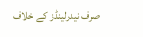صرف نیدرلینڈز کے خلاف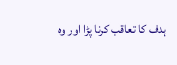ہدف کا تعاقب کرنا پڑا اور وہ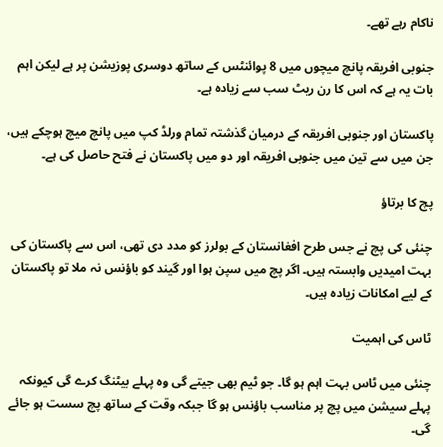ناکام رہے تھے۔

جنوبی افریقہ پانچ میچوں میں 8 پوائنٹس کے ساتھ دوسری پوزیشن پر ہے لیکن اہم بات یہ ہے کہ اس کا رن ریٹ سب سے زیادہ ہے۔

پاکستان اور جنوبی افریقہ کے درمیان گذشتہ تمام ورلڈ کپ میں پانچ میچ ہوچکے ہیں، جن میں سے تین میں جنوبی افریقہ اور دو میں پاکستان نے فتح حاصل کی ہے۔

پچ کا برتاؤ

چنئی کی پچ نے جس طرح افغانستان کے بولرز کو مدد دی تھی، اس سے پاکستان کی بہت امیدیں وابستہ ہیں۔ اگر پچ میں سپن ہوا اور گیند کو باؤنس نہ ملا تو پاکستان کے لیے امکانات زیادہ ہیں۔

ٹاس کی اہمیت

چنئی میں ٹاس بہت اہم ہو گا۔ جو ٹیم بھی جیتے گی وہ پہلے بیٹنگ کرے گی کیونکہ پہلے سیشن میں پچ پر مناسب باؤنس ہو گا جبکہ وقت کے ساتھ پچ سست ہو جائے گی۔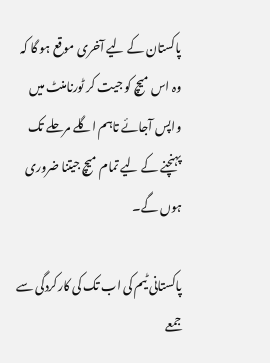پاکستان کے لیے آخری موقع ہو گا کہ وہ اس میچ کو جیت کر ٹورنامنٹ میں واپس آجائے تاہم اگلے مرحلے تک پہنچنے کے لیے تمام میچ جیتنا ضروری ہوں گے۔

پاکستانی ٹیم کی اب تک کی کارکردگی سے جمعے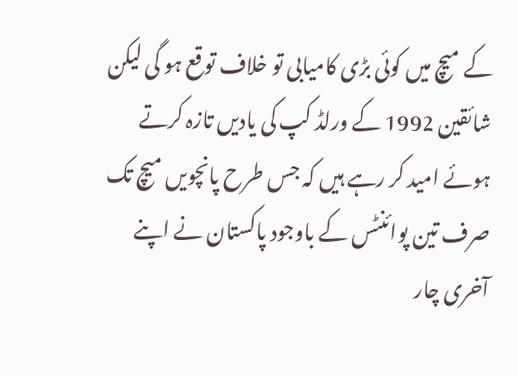کے میچ میں کوئی بڑی کامیابی تو خلاف توقع ہو گی لیکن شائقین 1992 کے ورلڈ کپ کی یادیں تازہ کرتے ہوئے امید کر رہے ہیں کہ جس طرح پانچویں میچ تک صرف تین پوائنٹس کے باوجود پاکستان نے اپنے آخری چار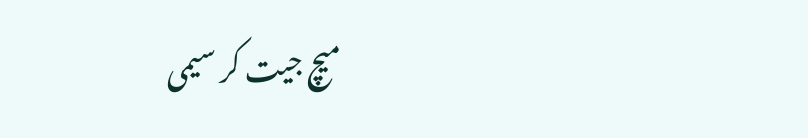میچ جیت کر سیمی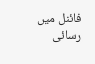فائنل میں رسائی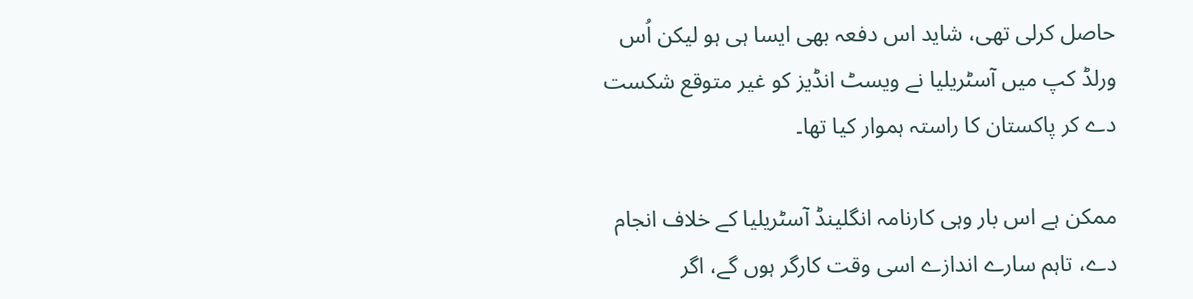حاصل کرلی تھی، شاید اس دفعہ بھی ایسا ہی ہو لیکن اُس  ورلڈ کپ میں آسٹریلیا نے ویسٹ انڈیز کو غیر متوقع شکست دے کر پاکستان کا راستہ ہموار کیا تھا۔

ممکن ہے اس بار وہی کارنامہ انگلینڈ آسٹریلیا کے خلاف انجام دے، تاہم سارے اندازے اسی وقت کارگر ہوں گے، اگر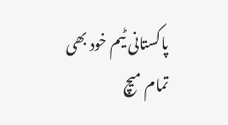پاکستانی ٹیم خود بھی تمام میچ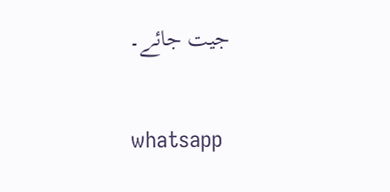جیت جائے۔

whatsapp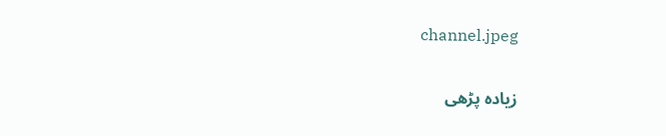channel.jpeg

زیادہ پڑھی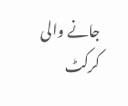جانے والی کرکٹ